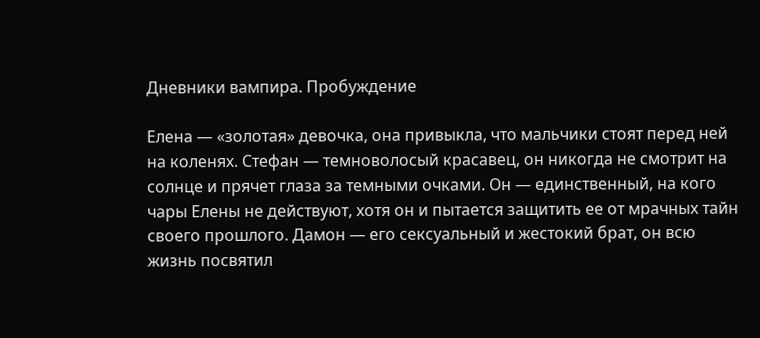Дневники вампира. Пробуждение

Елена — «золотая» девочка, она привыкла, что мальчики стоят перед ней на коленях. Стефан — темноволосый красавец, он никогда не смотрит на солнце и прячет глаза за темными очками. Он — единственный, на кого чары Елены не действуют, хотя он и пытается защитить ее от мрачных тайн своего прошлого. Дамон — его сексуальный и жестокий брат, он всю жизнь посвятил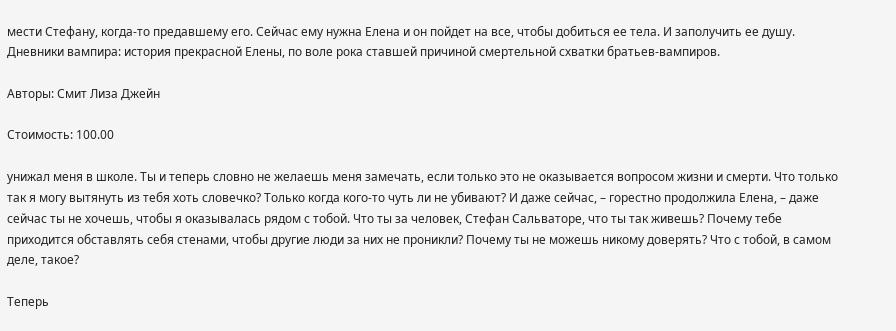мести Стефану, когда-то предавшему его. Сейчас ему нужна Елена и он пойдет на все, чтобы добиться ее тела. И заполучить ее душу. Дневники вампира: история прекрасной Елены, по воле рока ставшей причиной смертельной схватки братьев-вампиров.

Авторы: Смит Лиза Джейн

Стоимость: 100.00

унижал меня в школе. Ты и теперь словно не желаешь меня замечать, если только это не оказывается вопросом жизни и смерти. Что только так я могу вытянуть из тебя хоть словечко? Только когда кого-то чуть ли не убивают? И даже сейчас, – горестно продолжила Елена, – даже сейчас ты не хочешь, чтобы я оказывалась рядом с тобой. Что ты за человек, Стефан Сальваторе, что ты так живешь? Почему тебе приходится обставлять себя стенами, чтобы другие люди за них не проникли? Почему ты не можешь никому доверять? Что с тобой, в самом деле, такое?

Теперь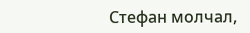Стефан молчал,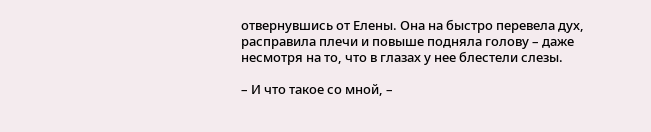отвернувшись от Елены. Она на быстро перевела дух, расправила плечи и повыше подняла голову – даже несмотря на то, что в глазах у нее блестели слезы.

– И что такое со мной, –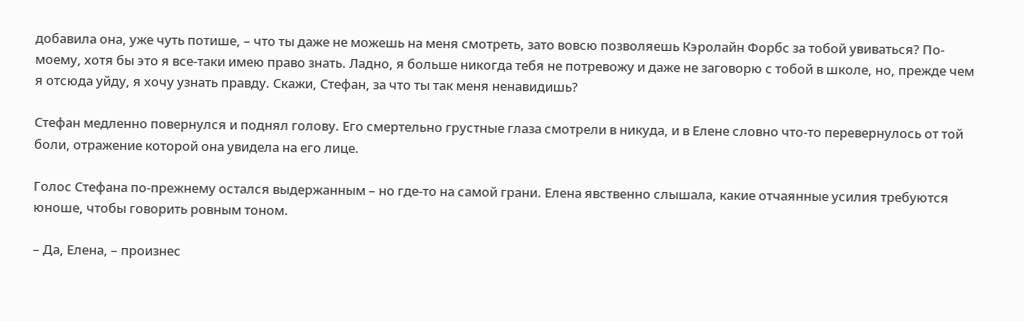добавила она, уже чуть потише, – что ты даже не можешь на меня смотреть, зато вовсю позволяешь Кэролайн Форбс за тобой увиваться? По-моему, хотя бы это я все-таки имею право знать. Ладно, я больше никогда тебя не потревожу и даже не заговорю с тобой в школе, но, прежде чем я отсюда уйду, я хочу узнать правду. Скажи, Стефан, за что ты так меня ненавидишь?

Стефан медленно повернулся и поднял голову. Его смертельно грустные глаза смотрели в никуда, и в Елене словно что-то перевернулось от той боли, отражение которой она увидела на его лице.

Голос Стефана по-прежнему остался выдержанным – но где-то на самой грани. Елена явственно слышала, какие отчаянные усилия требуются юноше, чтобы говорить ровным тоном.

– Да, Елена, – произнес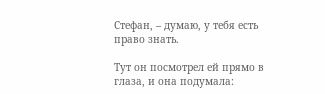Стефан, – думаю, у тебя есть право знать.

Тут он посмотрел ей прямо в глаза, и она подумала: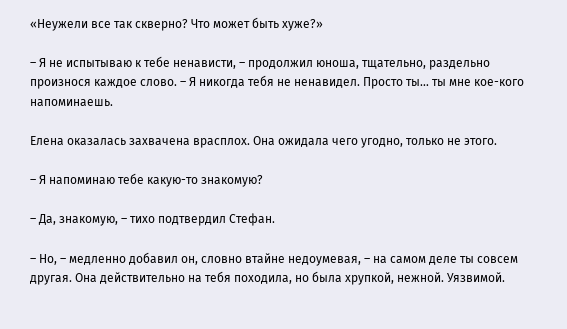«Неужели все так скверно? Что может быть хуже?»

– Я не испытываю к тебе ненависти, – продолжил юноша, тщательно, раздельно произнося каждое слово. – Я никогда тебя не ненавидел. Просто ты… ты мне кое-кого напоминаешь.

Елена оказалась захвачена врасплох. Она ожидала чего угодно, только не этого.

– Я напоминаю тебе какую-то знакомую?

– Да, знакомую, – тихо подтвердил Стефан.

– Но, – медленно добавил он, словно втайне недоумевая, – на самом деле ты совсем другая. Она действительно на тебя походила, но была хрупкой, нежной. Уязвимой.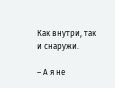Как внутри, так и снаружи.

– А я не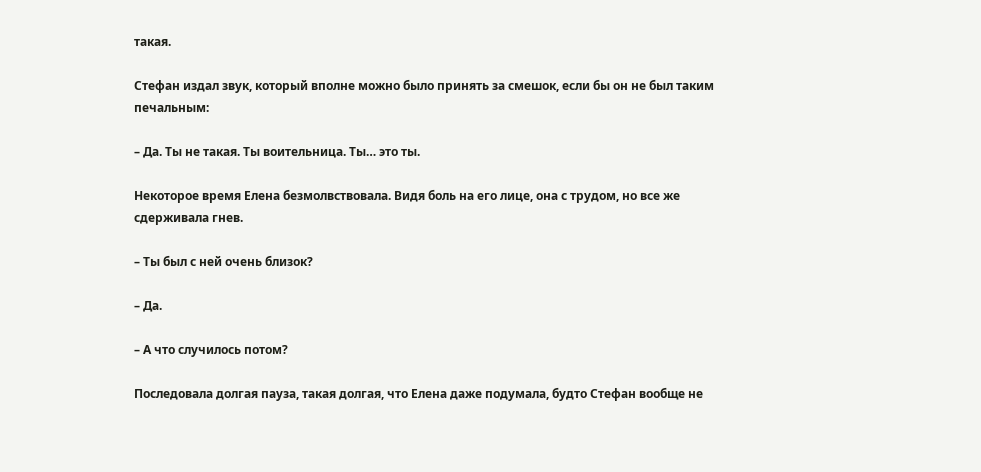такая.

Стефан издал звук, который вполне можно было принять за смешок, если бы он не был таким печальным:

– Да. Ты не такая. Ты воительница. Ты… это ты.

Некоторое время Елена безмолвствовала. Видя боль на его лице, она с трудом, но все же сдерживала гнев.

– Ты был с ней очень близок?

– Да.

– А что случилось потом?

Последовала долгая пауза, такая долгая, что Елена даже подумала, будто Стефан вообще не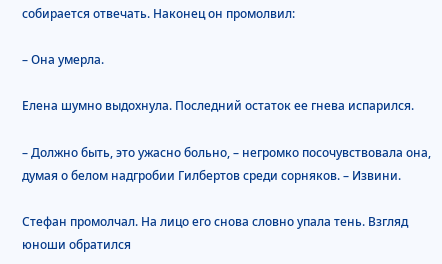собирается отвечать. Наконец он промолвил:

– Она умерла.

Елена шумно выдохнула. Последний остаток ее гнева испарился.

– Должно быть, это ужасно больно, – негромко посочувствовала она, думая о белом надгробии Гилбертов среди сорняков. – Извини.

Стефан промолчал. На лицо его снова словно упала тень. Взгляд юноши обратился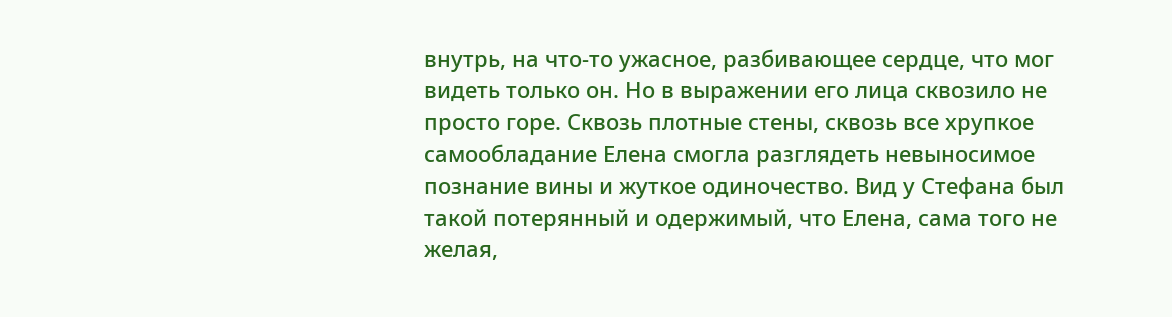внутрь, на что-то ужасное, разбивающее сердце, что мог видеть только он. Но в выражении его лица сквозило не просто горе. Сквозь плотные стены, сквозь все хрупкое самообладание Елена смогла разглядеть невыносимое познание вины и жуткое одиночество. Вид у Стефана был такой потерянный и одержимый, что Елена, сама того не желая,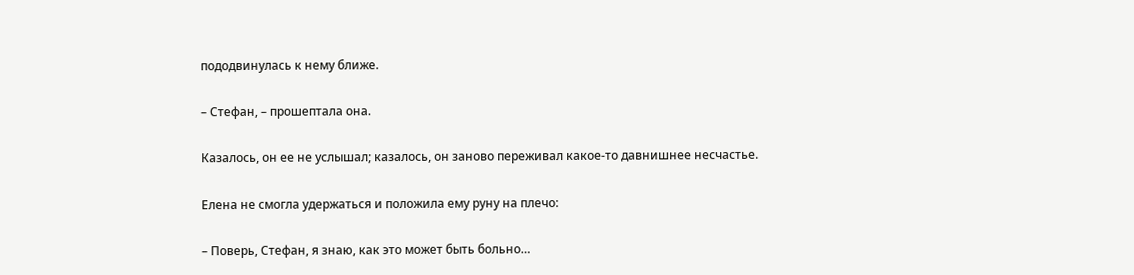пододвинулась к нему ближе.

– Стефан, – прошептала она.

Казалось, он ее не услышал; казалось, он заново переживал какое-то давнишнее несчастье.

Елена не смогла удержаться и положила ему руну на плечо:

– Поверь, Стефан, я знаю, как это может быть больно…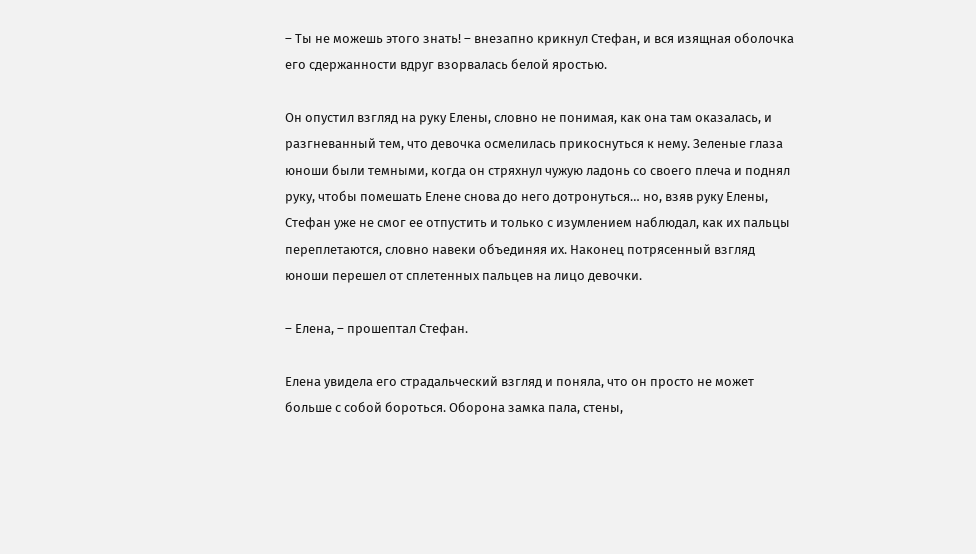– Ты не можешь этого знать! – внезапно крикнул Стефан, и вся изящная оболочка его сдержанности вдруг взорвалась белой яростью.

Он опустил взгляд на руку Елены, словно не понимая, как она там оказалась, и разгневанный тем, что девочка осмелилась прикоснуться к нему. Зеленые глаза юноши были темными, когда он стряхнул чужую ладонь со своего плеча и поднял руку, чтобы помешать Елене снова до него дотронуться… но, взяв руку Елены, Стефан уже не смог ее отпустить и только с изумлением наблюдал, как их пальцы переплетаются, словно навеки объединяя их. Наконец потрясенный взгляд юноши перешел от сплетенных пальцев на лицо девочки.

– Елена, – прошептал Стефан.

Елена увидела его страдальческий взгляд и поняла, что он просто не может больше с собой бороться. Оборона замка пала, стены,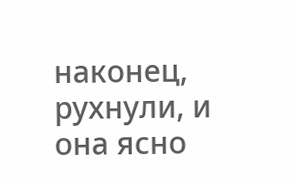наконец, рухнули, и она ясно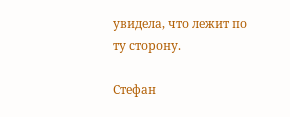увидела, что лежит по ту сторону.

Стефан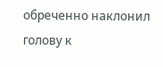обреченно наклонил голову к